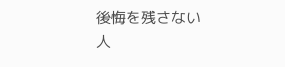後悔を残さない人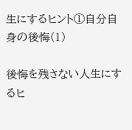生にするヒント①自分自身の後悔(1)

後悔を残さない人生にするヒ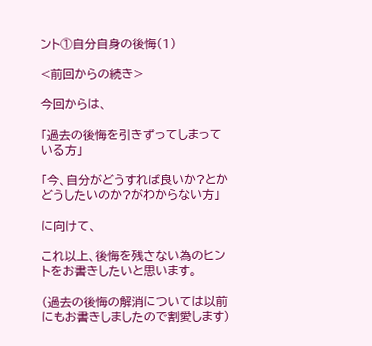ント①自分自身の後悔(1)

<前回からの続き>

今回からは、

「過去の後悔を引きずってしまっている方」

「今、自分がどうすれば良いか?とかどうしたいのか?がわからない方」

に向けて、

これ以上、後悔を残さない為のヒントをお書きしたいと思います。

(過去の後悔の解消については以前にもお書きしましたので割愛します)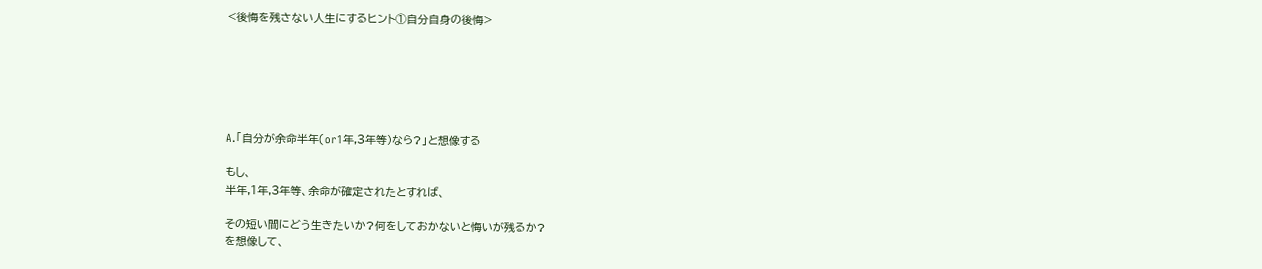<後悔を残さない人生にするヒント①自分自身の後悔>






A.「自分が余命半年(or1年,3年等)なら?」と想像する

もし、
半年,1年,3年等、余命が確定されたとすれば、

その短い間にどう生きたいか?何をしておかないと悔いが残るか?
を想像して、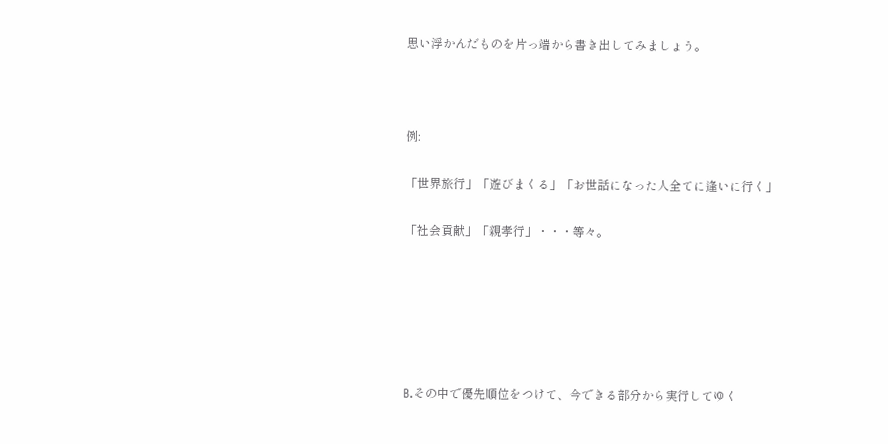思い浮かんだものを片っ端から書き出してみましょう。



例:

「世界旅行」「遊びまくる」「お世話になった人全てに逢いに行く」

「社会貢献」「親孝行」・・・等々。






B.その中で優先順位をつけて、今できる部分から実行してゆく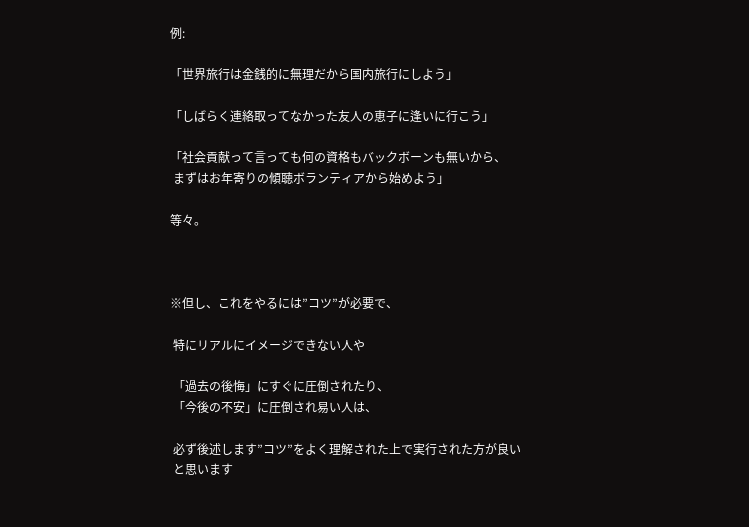例:

「世界旅行は金銭的に無理だから国内旅行にしよう」

「しばらく連絡取ってなかった友人の恵子に逢いに行こう」

「社会貢献って言っても何の資格もバックボーンも無いから、
 まずはお年寄りの傾聴ボランティアから始めよう」

等々。



※但し、これをやるには”コツ”が必要で、

 特にリアルにイメージできない人や

 「過去の後悔」にすぐに圧倒されたり、
 「今後の不安」に圧倒され易い人は、

 必ず後述します”コツ”をよく理解された上で実行された方が良い
 と思います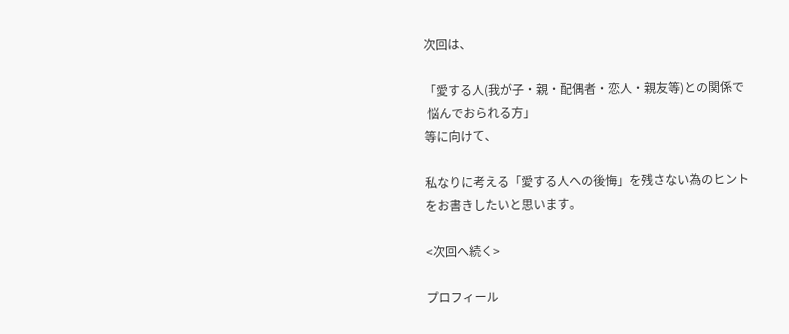次回は、

「愛する人(我が子・親・配偶者・恋人・親友等)との関係で
 悩んでおられる方」
等に向けて、

私なりに考える「愛する人への後悔」を残さない為のヒント
をお書きしたいと思います。

<次回へ続く>

プロフィール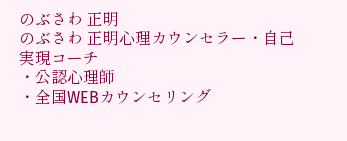のぶさわ 正明
のぶさわ 正明心理カウンセラー・自己実現コーチ
・公認心理師
・全国WEBカウンセリング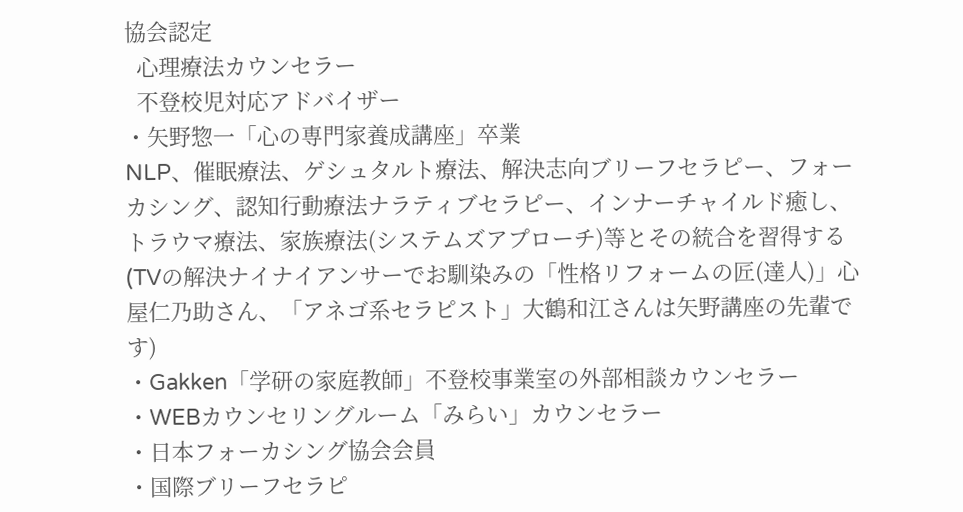協会認定
  心理療法カウンセラー
  不登校児対応アドバイザー
・矢野惣一「心の専門家養成講座」卒業
NLP、催眠療法、ゲシュタルト療法、解決志向ブリーフセラピー、フォーカシング、認知行動療法ナラティブセラピー、インナーチャイルド癒し、トラウマ療法、家族療法(システムズアプローチ)等とその統合を習得する(TVの解決ナイナイアンサーでお馴染みの「性格リフォームの匠(達人)」心屋仁乃助さん、「アネゴ系セラピスト」大鶴和江さんは矢野講座の先輩です)
・Gakken「学研の家庭教師」不登校事業室の外部相談カウンセラー
・WEBカウンセリングルーム「みらい」カウンセラー
・日本フォーカシング協会会員
・国際ブリーフセラピ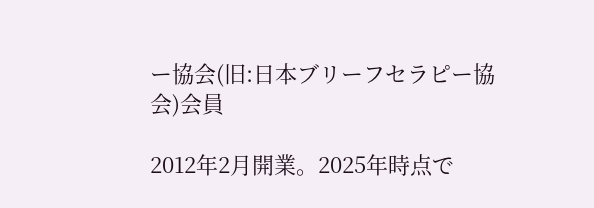ー協会(旧:日本ブリーフセラピー協会)会員

2012年2月開業。2025年時点で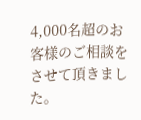4,000名超のお客様のご相談をさせて頂きました。